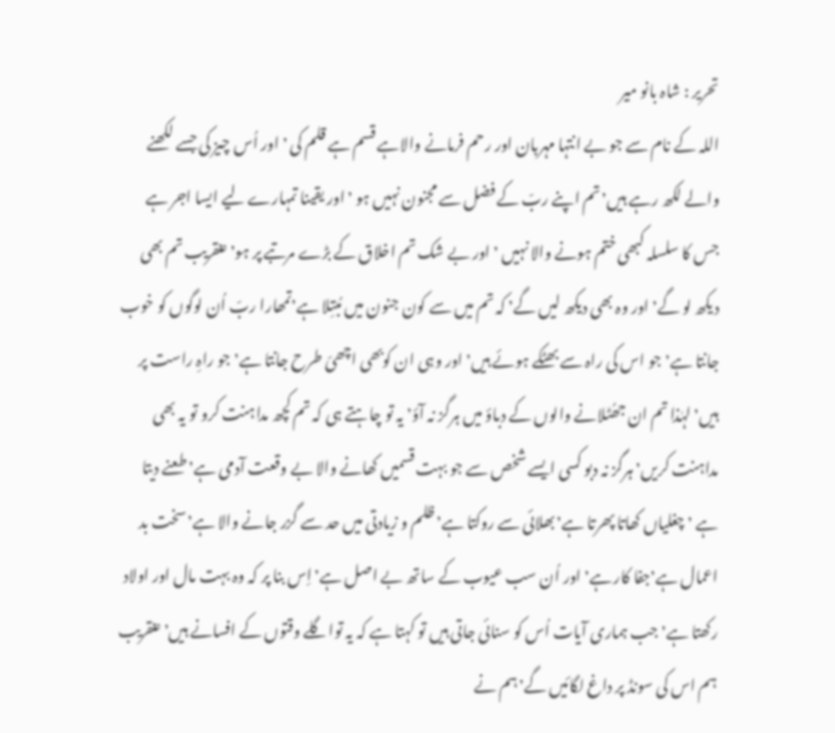تحریر : شاہ بانو میر
اللہ کے نام سے جو بے انتہا مہربان اور رحم فرمانے والاہے قسم ہے قلم کی ٬ اور اُس چیز کی جسے لکھنے والے لکھ رہے ہیں٬ تم اپنے ربّ کے فضل سے مجنون نہیں ہو ٬ اور یقینا تمہارے لیے ایسا اجر ہے جس کا سلسلہ کبھی ختم ہونے والا نہیں ٬ اور بے شک تم اخلاق کے بڑے مرتبے پر ہو٬ عنقریب تم بھی دیکھ لو گے٬ اور وہ بھی دیکھ لیں گے٬ کہ تم میں سے کون جنون میں مُبتِلا ہے٬تمھارا ربّ اُن لوگوں کو خوب جانتا ہے٬ جو اس کی راہ سے بھٹکے ہوئے ہیں٬ اور وہی ان کوبھی اچھیّ طرح جانتا ہے٬ جو راہِ راست پر ہیں٬ لہٰذا تم ان جھُٹلانے والوں کے دباؤ میں ہرگز نہ آؤ٬ یہ تو چاہتے ہی کہ تم کچھ مداہنت کرو تو یہ بھی مداہنت کریں٬ ہرگز نہ دبو کسی ایسے شخص سے جو بہت قسمیں کھانے والا بے وقعت آدمی ہے٬ طعنے دیتا ہے ٬ چغلیاں کھاتا پھرتا ہے٬ بھلائی سے روکتا ہے٬ ظلم و زیادتی میں حد سے گزر جانے والا ہے٬ سخت بد اعمال ہے٬جفا کار ہے٬ اور اُن سب عیوب کے ساتھ بے اصل ہے٬ اِس بنا پر کہ وہ بہت مال اور اولاد رکھتا ہے٬ جب ہماری آیات اُس کو سنائی جاتی ہیں تو کہتا ہے کہ یہ تواگلے وقتوں کے افسانے ہیں٬ عنقریب ہم اس کی سونڈ پر داغ لگائیں گے٬ ہم نے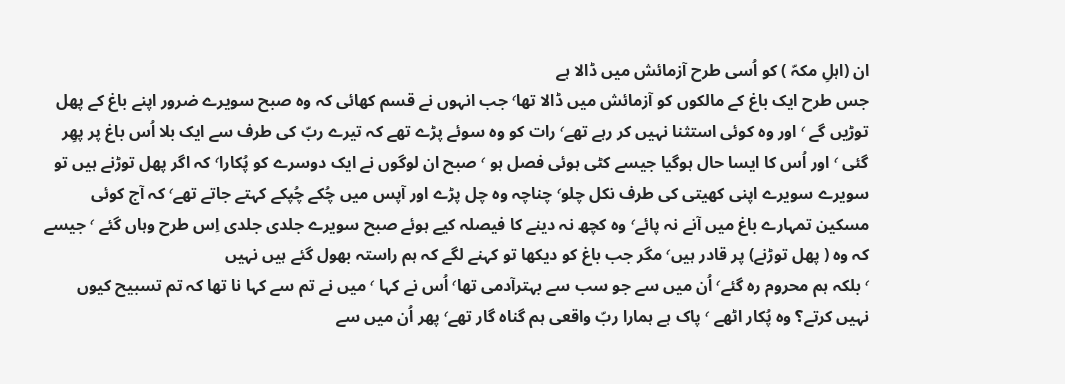ان (اہلِ مکہّ ) کو اُسی طرح آزمائش میں ڈالا ہے
جس طرح ایک باغ کے مالکوں کو آزمائش میں ڈالا تھا٬ جب انہوں نے قسم کھائی کہ وہ صبح سویرے ضرور اپنے باغ کے پھل توڑیں گے ٬ اور وہ کوئی استثنا نہیں کر رہے تھے٬ رات کو وہ سوئے پڑے تھے کہ تیرے ربّ کی طرف سے ایک بلا اُس باغ پر پھِر گئی ٬ اور اُس کا ایسا حال ہوگیا جیسے کٹی ہوئی فصل ہو ٬ صبح ان لوگوں نے ایک دوسرے کو پُکارا٬ کہ اگر پھل توڑنے ہیں تو سویرے سویرے اپنی کھیتی کی طرف نکل چلو٬ چناچہ وہ چل پڑے اور آپس میں چُکے چُپکے کہتے جاتے تھے٬ کہ آج کوئی مسکین تمہارے باغ میں آنے نہ پائے٬ وہ کچھ نہ دینے کا فیصلہ کیے ہوئے صبح سویرے جلدی جلدی اِس طرح وہاں گئے ٬ جیسے کہ وہ ( پھل توڑنے) پر قادر ہیں٬ مگر جب باغ کو دیکھا تو کہنے لگے کہ ہم راستہ بھول گئے ہیں نہیں
٬ بلکہ ہم محروم رہ گئے٬ اُن میں سے جو سب سے بہترآدمی تھا٬ اُس نے کہا ٬ میں نے تم سے کہا نا تھا کہ تم تسبیح کیوں نہیں کرتے؟ وہ پُکار اٹھے ٬ پاک ہے ہمارا ربّ واقعی ہم گناہ گار تھے٬ پھر اُن میں سے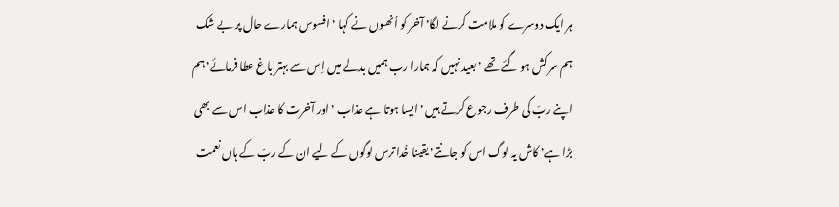ہر ایک دوسرے کو ملامت کرنے لگا٬ آخر کو اُنھوں نے کہا ٬ افسوس ہمارے حال پر بے شک ہم سرکش ہو گئے تھے ٬ بعید نہیں کہ ہمارا رب ہمیں بدلے میں اِس سے بہتر باغ عطا فرمائے٬ ہم اپنے ربّ کی طرف رجوع کرتے ہیں ٬ ایسا ہوتا ہے عذاب ٬ اور آخرت کا عذاب اس سے بھی بڑا ہے٬ کاش یہ لوگ اس کو جانتے٬ یقینا خُدا ترس لوگوں کے لیے ان کے ربّ کے ہاں نعمت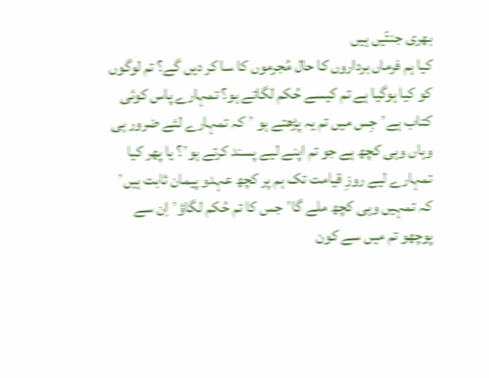بھری جنتّیں ہیں
کیا ہم فرماں برداروں کا حال مُجرموں کا سا کر دیں گے؟ تم لوگوں کو کیا ہوگیا ہے تم کیسے حُکم لگاتے ہو؟ تمہارے پاس کوئی کتاب ہے٬ جِس میں تم یہ پڑھتے ہو ٬ کہ تمہارے لئے ضرور ہی وہاں وہی کچھ ہے جو تم اپنے لیے پسند کرتے ہو٬؟ یا پھر کیا تمہارے لیے روزِ قیامت تک ہم پر کچھ عہدو پیمان ثابت ہیں٬ کہ تمہیں وہی کچھ ملے گا٬ جس کا تم حُکم لگاؤ٬ اِن سے پوچھو تم میں سے کون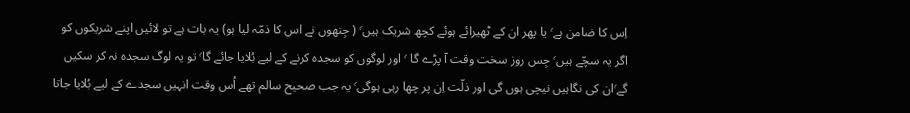اِس کا ضامن ہے٬ یا پھر ان کے ٹھیرائے ہوئے کچھ شریک ہیں٬ ( جِنھوں نے اس کا ذمّہ لیا ہو) یہ بات ہے تو لائیں اپنے شریکوں کو اگر یہ سچّے ہیں٬ جِس روز سخت وقت آ پڑے گا ٬ اور لوگوں کو سجدہ کرنے کے لیے بُلایا جائے گا٬ تو یہ لوگ سجدہ نہ کر سکیں گے٬ان کی نگاہیں نیچی ہوں گی اور ذلّت اِن پر چھا رہی ہوگی٬ یہ جب صحیح سالم تھے اُس وقت انہیں سجدے کے لیے بُلایا جاتا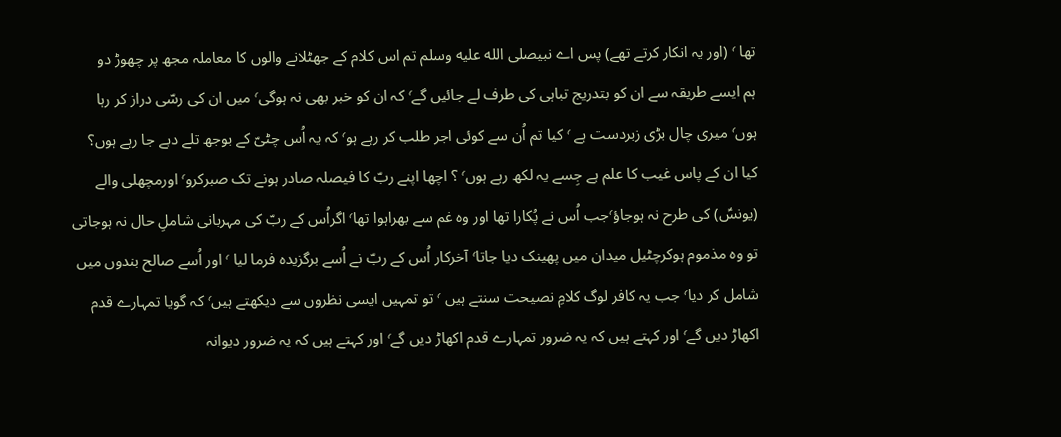تھا ٬ (اور یہ انکار کرتے تھے) پس اے نبیصلى الله عليه وسلم تم اس کلام کے جھٹلانے والوں کا معاملہ مجھ پر چھوڑ دو
ہم ایسے طریقہ سے ان کو بتدریج تباہی کی طرف لے جائیں گے٬ کہ ان کو خبر بھی نہ ہوگی٬ میں ان کی رسّی دراز کر رہا ہوں٬ میری چال بڑی زبردست ہے ٬ کیا تم اُن سے کوئی اجر طلب کر رہے ہو٬ کہ یہ اُس چٹیّ کے بوجھ تلے دبے جا رہے ہوں؟ کیا ان کے پاس غیب کا علم ہے جِسے یہ لکھ رہے ہوں٬ ؟ اچھا اپنے ربّ کا فیصلہ صادر ہونے تک صبرکرو٬ اورمچھلی والے (یونسؑ) کی طرح نہ ہوجاؤ٬جب اُس نے پُکارا تھا اور وہ غم سے بھراہوا تھا٬ اگراُس کے ربّ کی مہربانی شاملِ حال نہ ہوجاتی
تو وہ مذموم ہوکرچٹیل میدان میں پھینک دیا جاتا٬ آخرکار اُس کے ربّ نے اُسے برگزیدہ فرما لیا ٬ اور اُسے صالح بندوں میں شامل کر دیا٬ جب یہ کافر لوگ کلامِ نصیحت سنتے ہیں ٬ تو تمہیں ایسی نظروں سے دیکھتے ہیں٬ کہ گویا تمہارے قدم اکھاڑ دیں گے٬ اور کہتے ہیں کہ یہ ضرور تمہارے قدم اکھاڑ دیں گے٬ اور کہتے ہیں کہ یہ ضرور دیوانہ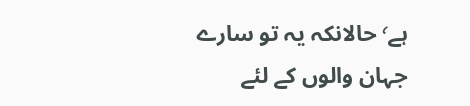ہے٬ حالانکہ یہ تو سارے جہان والوں کے لئے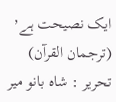ایک نصیحت ہے٬ (ترجمان القرآن)
تحریر : شاہ بانو میر